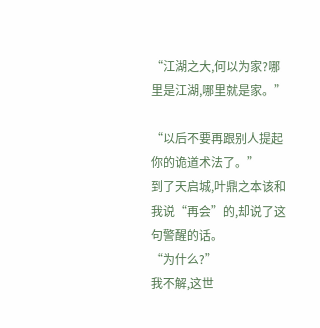“江湖之大,何以为家?哪里是江湖,哪里就是家。”

“以后不要再跟别人提起你的诡道术法了。”
到了天启城,叶鼎之本该和我说“再会”的,却说了这句警醒的话。
“为什么?”
我不解,这世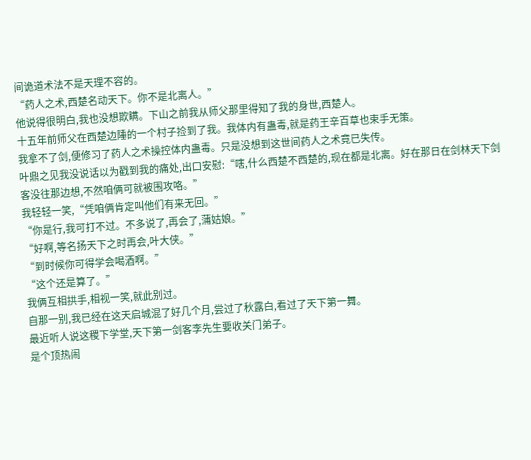间诡道术法不是天理不容的。
“药人之术,西楚名动天下。你不是北离人。”
他说得很明白,我也没想欺瞒。下山之前我从师父那里得知了我的身世,西楚人。
十五年前师父在西楚边陲的一个村子捡到了我。我体内有蛊毒,就是药王辛百草也束手无策。
我拿不了剑,便修习了药人之术操控体内蛊毒。只是没想到这世间药人之术竟已失传。
叶鼎之见我没说话以为戳到我的痛处,出口安慰:“嗐,什么西楚不西楚的,现在都是北离。好在那日在剑林天下剑客没往那边想,不然咱俩可就被围攻咯。”
我轻轻一笑,“凭咱俩肯定叫他们有来无回。”
“你是行,我可打不过。不多说了,再会了,蒲姑娘。”
“好啊,等名扬天下之时再会,叶大侠。”
“到时候你可得学会喝酒啊。”
“这个还是算了。”
我俩互相拱手,相视一笑,就此别过。
自那一别,我已经在这天启城混了好几个月,尝过了秋露白,看过了天下第一舞。
最近听人说这稷下学堂,天下第一剑客李先生要收关门弟子。
是个顶热闹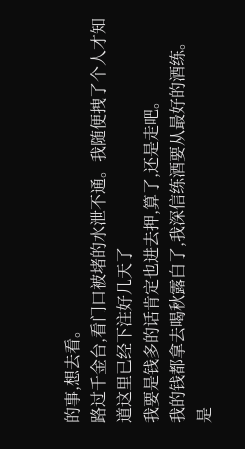的事,想去看。
路过千金台,看门口被堵的水泄不通。我随便拽了个人才知道这里已经下注好几天了
我要是钱多的话肯定也进去押,算了,还是走吧。
我的钱都拿去喝秋露白了,我深信练酒要从最好的酒练。
是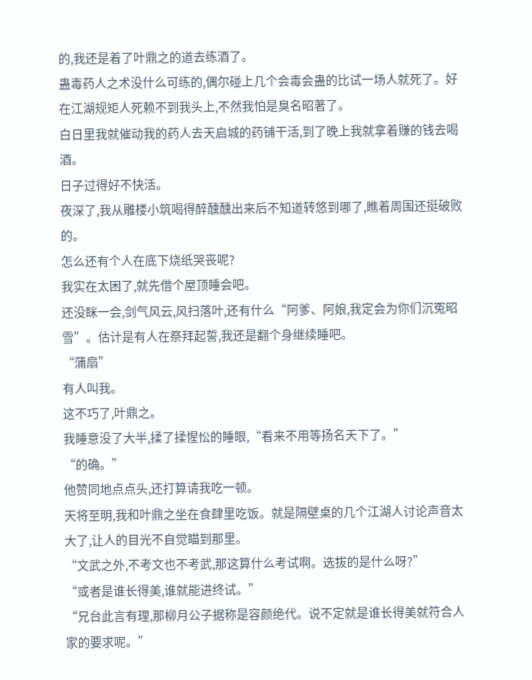的,我还是着了叶鼎之的道去练酒了。
蛊毒药人之术没什么可练的,偶尔碰上几个会毒会蛊的比试一场人就死了。好在江湖规矩人死赖不到我头上,不然我怕是臭名昭著了。
白日里我就催动我的药人去天启城的药铺干活,到了晚上我就拿着赚的钱去喝酒。
日子过得好不快活。
夜深了,我从雕楼小筑喝得醉醺醺出来后不知道转悠到哪了,瞧着周围还挺破败的。
怎么还有个人在底下烧纸哭丧呢?
我实在太困了,就先借个屋顶睡会吧。
还没眯一会,剑气风云,风扫落叶,还有什么“阿爹、阿娘,我定会为你们沉冤昭雪”。估计是有人在祭拜起誓,我还是翻个身继续睡吧。
“蒲扇”
有人叫我。
这不巧了,叶鼎之。
我睡意没了大半,揉了揉惺忪的睡眼,“看来不用等扬名天下了。”
“的确。”
他赞同地点点头,还打算请我吃一顿。
天将至明,我和叶鼎之坐在食肆里吃饭。就是隔壁桌的几个江湖人讨论声音太大了,让人的目光不自觉瞄到那里。
“文武之外,不考文也不考武,那这算什么考试啊。选拔的是什么呀?”
“或者是谁长得美,谁就能进终试。”
“兄台此言有理,那柳月公子据称是容颜绝代。说不定就是谁长得美就符合人家的要求呢。”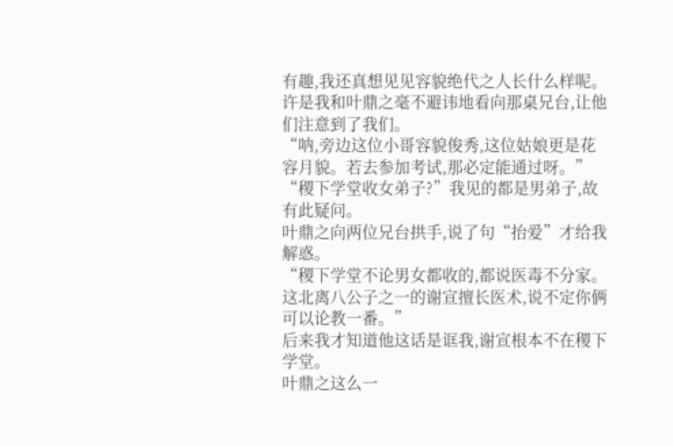有趣,我还真想见见容貌绝代之人长什么样呢。
许是我和叶鼎之毫不避讳地看向那桌兄台,让他们注意到了我们。
“呐,旁边这位小哥容貌俊秀,这位姑娘更是花容月貌。若去参加考试,那必定能通过呀。”
“稷下学堂收女弟子?”我见的都是男弟子,故有此疑问。
叶鼎之向两位兄台拱手,说了句“抬爱”才给我解惑。
“稷下学堂不论男女都收的,都说医毒不分家。这北离八公子之一的谢宣擅长医术,说不定你俩可以论教一番。”
后来我才知道他这话是诓我,谢宣根本不在稷下学堂。
叶鼎之这么一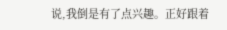说,我倒是有了点兴趣。正好跟着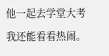他一起去学堂大考我还能看看热闹。